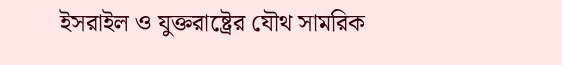ইসরাইল ও যুক্তরাষ্ট্রের যৌথ সামরিক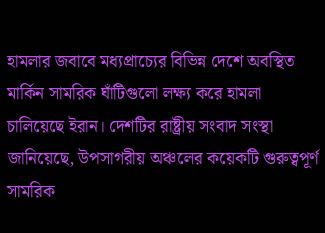হামলার জবাবে মধ্যপ্রাচ্যের বিভিন্ন দেশে অবস্থিত মার্কিন সামরিক ঘাঁটিগুলো লক্ষ্য করে হামলা চালিয়েছে ইরান। দেশটির রাষ্ট্রীয় সংবাদ সংস্থা জানিয়েছে, উপসাগরীয় অঞ্চলের কয়েকটি গুরুত্বপূর্ণ সামরিক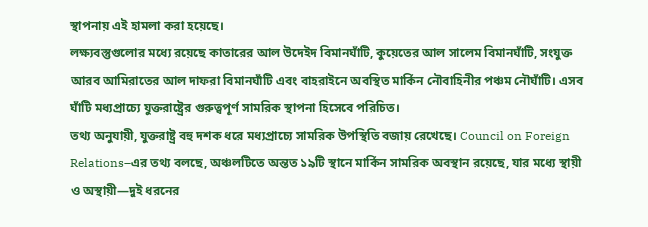স্থাপনায় এই হামলা করা হয়েছে।
লক্ষ্যবস্তুগুলোর মধ্যে রয়েছে কাতারের আল উদেইদ বিমানঘাঁটি, কুয়েতের আল সালেম বিমানঘাঁটি, সংযুক্ত আরব আমিরাতের আল দাফরা বিমানঘাঁটি এবং বাহরাইনে অবস্থিত মার্কিন নৌবাহিনীর পঞ্চম নৌঘাঁটি। এসব ঘাঁটি মধ্যপ্রাচ্যে যুক্তরাষ্ট্রের গুরুত্বপূর্ণ সামরিক স্থাপনা হিসেবে পরিচিত।
তথ্য অনুযায়ী, যুক্তরাষ্ট্র বহু দশক ধরে মধ্যপ্রাচ্যে সামরিক উপস্থিতি বজায় রেখেছে। Council on Foreign Relations–এর তথ্য বলছে, অঞ্চলটিতে অন্তত ১৯টি স্থানে মার্কিন সামরিক অবস্থান রয়েছে, যার মধ্যে স্থায়ী ও অস্থায়ী—দুই ধরনের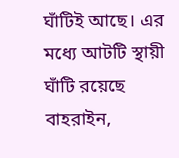ঘাঁটিই আছে। এর মধ্যে আটটি স্থায়ী ঘাঁটি রয়েছে বাহরাইন,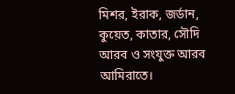মিশর, ইরাক, জর্ডান, কুয়েত, কাতার, সৌদি আরব ও সংযুক্ত আরব আমিরাতে।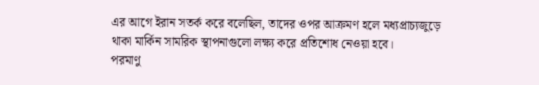এর আগে ইরান সতর্ক করে বলেছিল, তাদের ওপর আক্রমণ হলে মধ্যপ্রাচ্যজুড়ে থাকা মার্কিন সামরিক স্থাপনাগুলো লক্ষ্য করে প্রতিশোধ নেওয়া হবে।
পরমাণু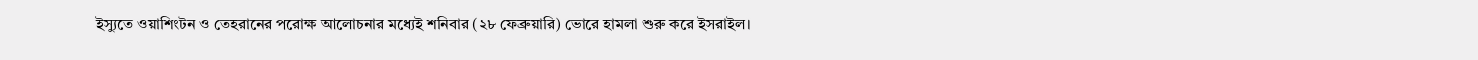ইস্যুতে ওয়াশিংটন ও তেহরানের পরোক্ষ আলোচনার মধ্যেই শনিবার (২৮ ফেব্রুয়ারি) ভোরে হামলা শুরু করে ইসরাইল।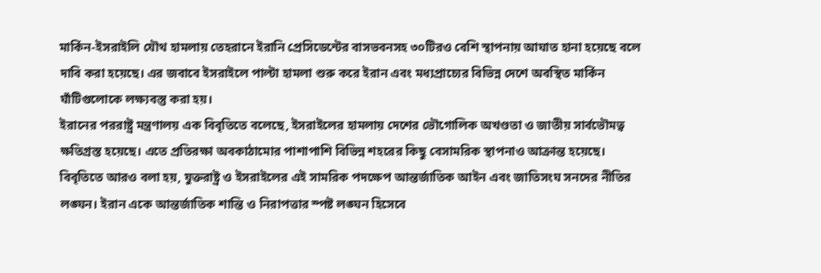মার্কিন-ইসরাইলি যৌথ হামলায় তেহরানে ইরানি প্রেসিডেন্টের বাসভবনসহ ৩০টিরও বেশি স্থাপনায় আঘাত হানা হয়েছে বলে দাবি করা হয়েছে। এর জবাবে ইসরাইলে পাল্টা হামলা শুরু করে ইরান এবং মধ্যপ্রাচ্যের বিভিন্ন দেশে অবস্থিত মার্কিন ঘাঁটিগুলোকে লক্ষ্যবস্তু করা হয়।
ইরানের পররাষ্ট্র মন্ত্রণালয় এক বিবৃতিতে বলেছে, ইসরাইলের হামলায় দেশের ভৌগোলিক অখণ্ডতা ও জাতীয় সার্বভৌমত্ব ক্ষতিগ্রস্ত হয়েছে। এতে প্রতিরক্ষা অবকাঠামোর পাশাপাশি বিভিন্ন শহরের কিছু বেসামরিক স্থাপনাও আক্রান্ত হয়েছে।
বিবৃতিতে আরও বলা হয়, যুক্তরাষ্ট্র ও ইসরাইলের এই সামরিক পদক্ষেপ আন্তর্জাতিক আইন এবং জাতিসংঘ সনদের নীতির লঙ্ঘন। ইরান একে আন্তর্জাতিক শান্তি ও নিরাপত্তার স্পষ্ট লঙ্ঘন হিসেবে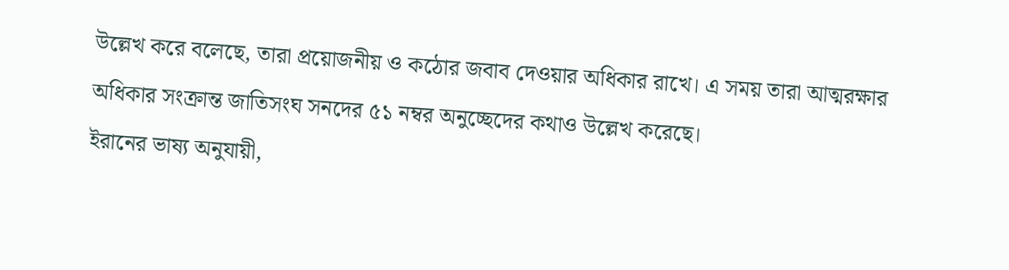উল্লেখ করে বলেছে, তারা প্রয়োজনীয় ও কঠোর জবাব দেওয়ার অধিকার রাখে। এ সময় তারা আত্মরক্ষার অধিকার সংক্রান্ত জাতিসংঘ সনদের ৫১ নম্বর অনুচ্ছেদের কথাও উল্লেখ করেছে।
ইরানের ভাষ্য অনুযায়ী,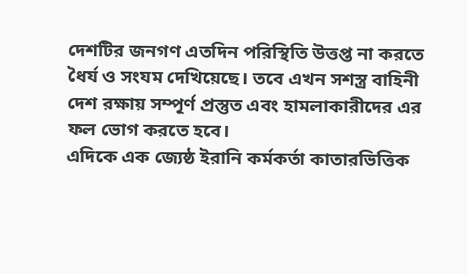দেশটির জনগণ এতদিন পরিস্থিতি উত্তপ্ত না করতে ধৈর্য ও সংযম দেখিয়েছে। তবে এখন সশস্ত্র বাহিনী দেশ রক্ষায় সম্পূর্ণ প্রস্তুত এবং হামলাকারীদের এর ফল ভোগ করতে হবে।
এদিকে এক জ্যেষ্ঠ ইরানি কর্মকর্তা কাতারভিত্তিক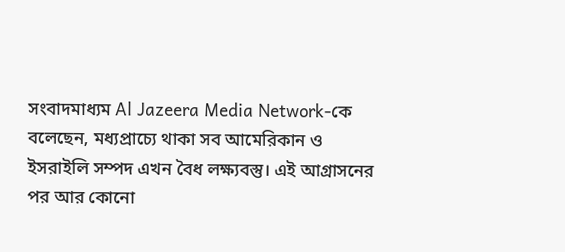সংবাদমাধ্যম Al Jazeera Media Network-কে বলেছেন, মধ্যপ্রাচ্যে থাকা সব আমেরিকান ও ইসরাইলি সম্পদ এখন বৈধ লক্ষ্যবস্তু। এই আগ্রাসনের পর আর কোনো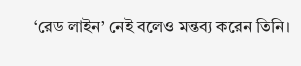‘রেড লাইন’ নেই বলেও মন্তব্য করেন তিনি।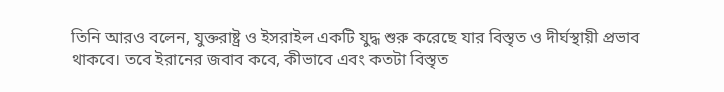তিনি আরও বলেন, যুক্তরাষ্ট্র ও ইসরাইল একটি যুদ্ধ শুরু করেছে যার বিস্তৃত ও দীর্ঘস্থায়ী প্রভাব থাকবে। তবে ইরানের জবাব কবে, কীভাবে এবং কতটা বিস্তৃত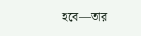হবে—তার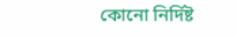কোনো নির্দিষ্ট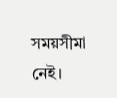সময়সীমা নেই।